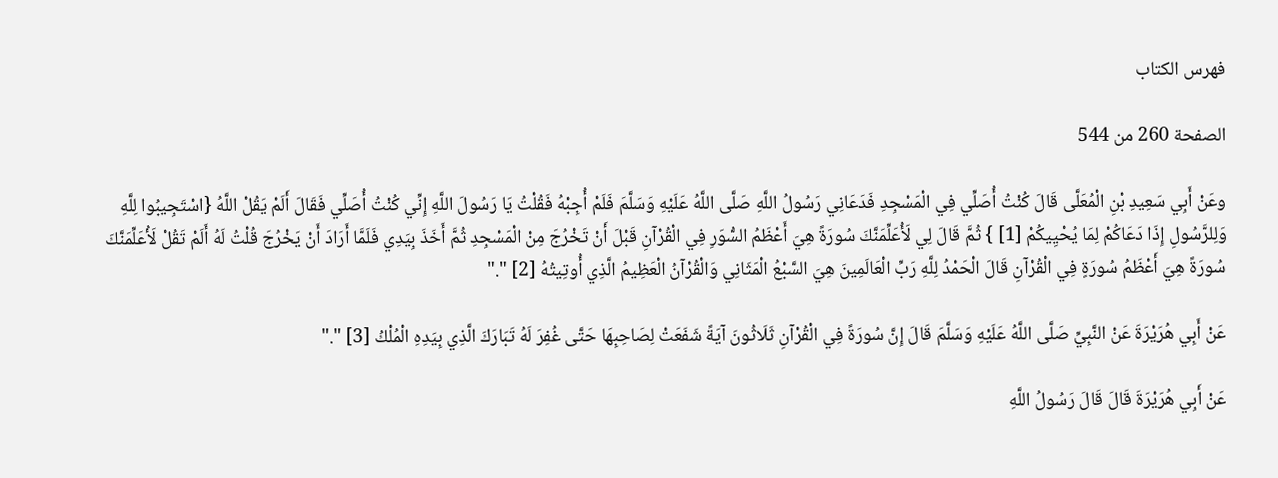فهرس الكتاب

الصفحة 260 من 544

وعَنْ أَبِي سَعِيدِ بْنِ الْمُعَلَّى قَالَ كُنْتُ أُصَلِّي فِي الْمَسْجِدِ فَدَعَانِي رَسُولُ اللَّهِ صَلَّى اللَّهُ عَلَيْهِ وَسَلَّمَ فَلَمْ أُجِبْهُ فَقُلْتُ يَا رَسُولَ اللَّهِ إِنِّي كُنْتُ أُصَلِّي فَقَالَ أَلَمْ يَقُلْ اللَّهُ {اسْتَجِيبُوا لِلَّهِ وَلِلرَّسُولِ إِذَا دَعَاكُمْ لِمَا يُحْيِيكُمْ [1] } ثُمَّ قَالَ لِي لَأُعَلِّمَنَّكَ سُورَةً هِيَ أَعْظَمُ السُّوَرِ فِي الْقُرْآنِ قَبْلَ أَنْ تَخْرُجَ مِنْ الْمَسْجِدِ ثُمَّ أَخَذَ بِيَدِي فَلَمَّا أَرَادَ أَنْ يَخْرُجَ قُلْتُ لَهُ أَلَمْ تَقُلْ لَأُعَلِّمَنَّكَ سُورَةً هِيَ أَعْظَمُ سُورَةٍ فِي الْقُرْآنِ قَالَ الْحَمْدُ لِلَّهِ رَبِّ الْعَالَمِينَ هِيَ السَّبْعُ الْمَثَانِي وَالْقُرْآنُ الْعَظِيمُ الَّذِي أُوتِيتُهُ [2] "."

عَنْ أَبِي هُرَيْرَةَ عَنْ النَّبِيِّ صَلَّى اللَّهُ عَلَيْهِ وَسَلَّمَ قَالَ إِنَّ سُورَةً فِي الْقُرْآنِ ثَلَاثُونَ آيَةً شَفَعَتْ لِصَاحِبِهَا حَتَّى غُفِرَ لَهُ تَبَارَكَ الَّذِي بِيَدِهِ الْمُلْكُ [3] "."

عَنْ أَبِي هُرَيْرَةَ قَالَ قَالَ رَسُولُ اللَّهِ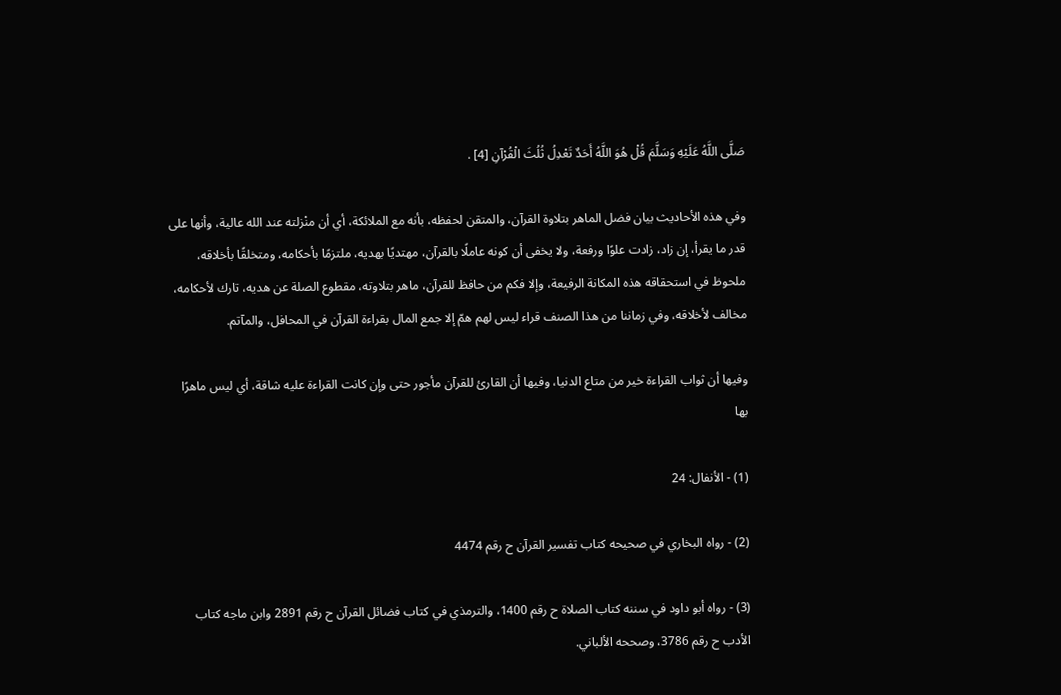صَلَّى اللَّهُ عَلَيْهِ وَسَلَّمَ قُلْ هُوَ اللَّهُ أَحَدٌ تَعْدِلُ ثُلُثَ الْقُرْآنِ [4] .

وفي هذه الأحاديث بيان فضل الماهر بتلاوة القرآن، والمتقن لحفظه، بأنه مع الملائكة، أي أن منْزلته عند الله عالية، وأنها على قدر ما يقرأ، إن زاد، زادت علوًا ورفعة، ولا يخفى أن كونه عاملًا بالقرآن، مهتديًا بهديه، ملتزمًا بأحكامه، ومتخلقًا بأخلاقه، ملحوظ في استحقاقه هذه المكانة الرفيعة، وإلا فكم من حافظ للقرآن، ماهر بتلاوته، مقطوع الصلة عن هديه، تارك لأحكامه، مخالف لأخلاقه، وفي زماننا من هذا الصنف قراء ليس لهم همّ إلا جمع المال بقراءة القرآن في المحافل، والمآتم.

وفيها أن ثواب القراءة خير من متاع الدنيا، وفيها أن القارئ للقرآن مأجور حتى وإن كانت القراءة عليه شاقة، أي ليس ماهرًا بها

(1) - الأنفال: 24

(2) - رواه البخاري في صحيحه كتاب تفسير القرآن ح رقم 4474

(3) - رواه أبو داود في سننه كتاب الصلاة ح رقم 1400، والترمذي في كتاب فضائل القرآن ح رقم 2891 وابن ماجه كتاب الأدب ح رقم 3786، وصححه الألباني.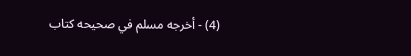(4) - أخرجه مسلم في صحيحه كتاب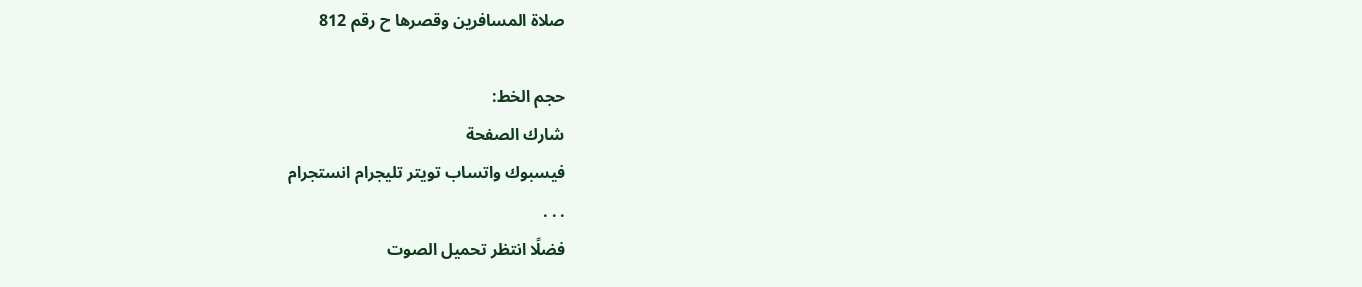صلاة المسافرين وقصرها ح رقم 812

حجم الخط:
شارك الصفحة
فيسبوك واتساب تويتر تليجرام انستجرام
. . .
فضلًا انتظر تحميل الصوت